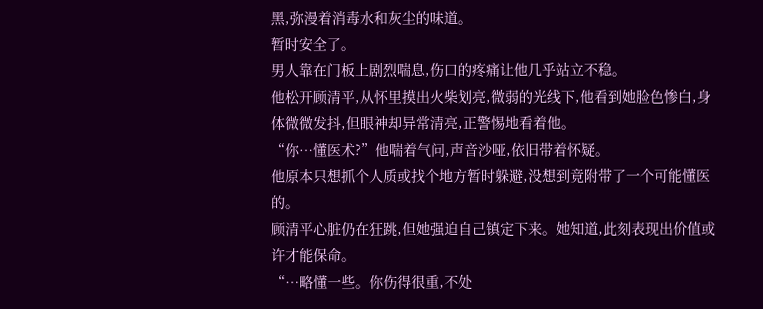黑,弥漫着消毒水和灰尘的味道。
暂时安全了。
男人靠在门板上剧烈喘息,伤口的疼痛让他几乎站立不稳。
他松开顾清平,从怀里摸出火柴划亮,微弱的光线下,他看到她脸色惨白,身体微微发抖,但眼神却异常清亮,正警惕地看着他。
“你…懂医术?”他喘着气问,声音沙哑,依旧带着怀疑。
他原本只想抓个人质或找个地方暂时躲避,没想到竟附带了一个可能懂医的。
顾清平心脏仍在狂跳,但她强迫自己镇定下来。她知道,此刻表现出价值或许才能保命。
“…略懂一些。你伤得很重,不处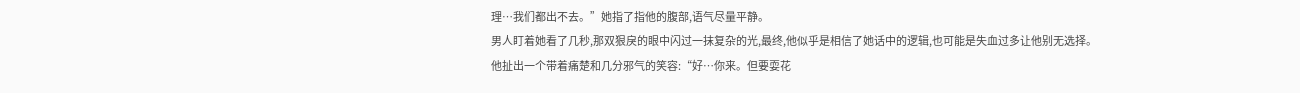理…我们都出不去。”她指了指他的腹部,语气尽量平静。
男人盯着她看了几秒,那双狠戾的眼中闪过一抹复杂的光,最终,他似乎是相信了她话中的逻辑,也可能是失血过多让他别无选择。
他扯出一个带着痛楚和几分邪气的笑容:“好…你来。但要耍花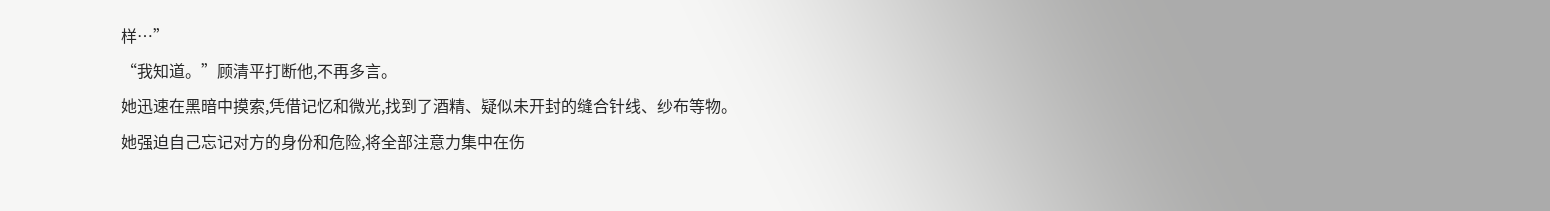样…”
“我知道。”顾清平打断他,不再多言。
她迅速在黑暗中摸索,凭借记忆和微光,找到了酒精、疑似未开封的缝合针线、纱布等物。
她强迫自己忘记对方的身份和危险,将全部注意力集中在伤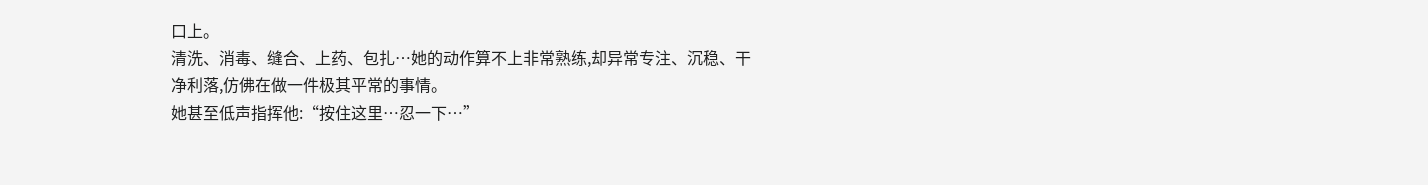口上。
清洗、消毒、缝合、上药、包扎…她的动作算不上非常熟练,却异常专注、沉稳、干净利落,仿佛在做一件极其平常的事情。
她甚至低声指挥他:“按住这里…忍一下…”